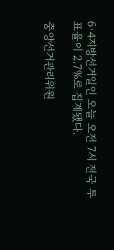6·4지방선거일인 오늘 오전 7시 전국 투표율이 2.7%로 집계됐다.

중앙선거관리위원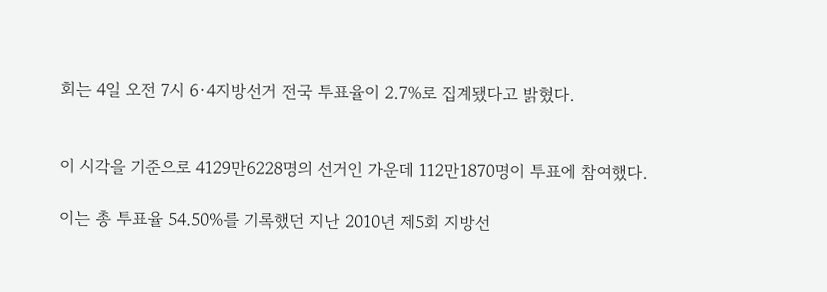회는 4일 오전 7시 6·4지방선거 전국 투표율이 2.7%로 집계됐다고 밝혔다.


이 시각을 기준으로 4129만6228명의 선거인 가운데 112만1870명이 투표에 참여했다.

이는 총 투표율 54.50%를 기록했던 지난 2010년 제5회 지방선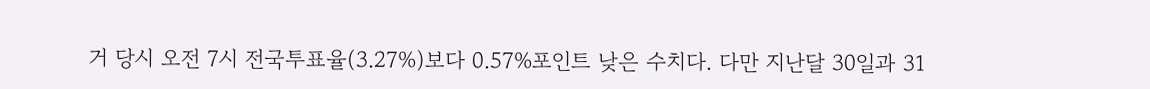거 당시 오전 7시 전국투표율(3.27%)보다 0.57%포인트 낮은 수치다. 다만 지난달 30일과 31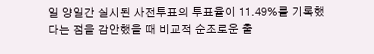일 양일간 실시된 사전투표의 투표율이 11.49%를 기록했다는 점을 감안했을 때 비교적 순조로운 출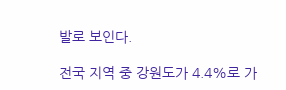발로 보인다.

전국 지역 중 강원도가 4.4%로 가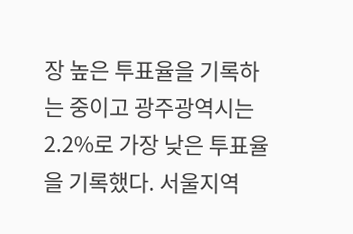장 높은 투표율을 기록하는 중이고 광주광역시는 2.2%로 가장 낮은 투표율을 기록했다. 서울지역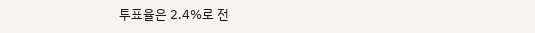투표율은 2.4%로 전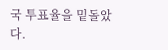국 투표율을 밑돌았다.